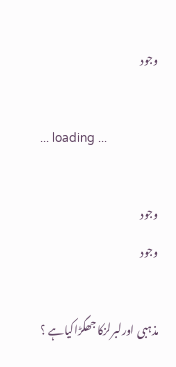وجود

... loading ...

وجود
وجود

مذہبی اورلبرلزکاجھگڑاکیاہے ؟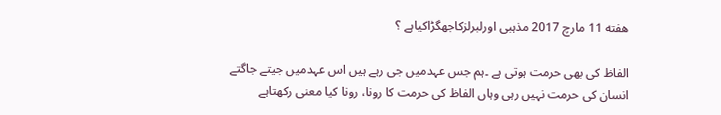هفته 11 مارچ 2017 مذہبی اورلبرلزکاجھگڑاکیاہے ؟

الفاظ کی بھی حرمت ہوتی ہے ۔ہم جس عہدمیں جی رہے ہیں اس عہدمیں جیتے جاگتے انسان کی حرمت نہیں رہی وہاں الفاظ کی حرمت کا رونا، رونا کیا معنی رکھتاہے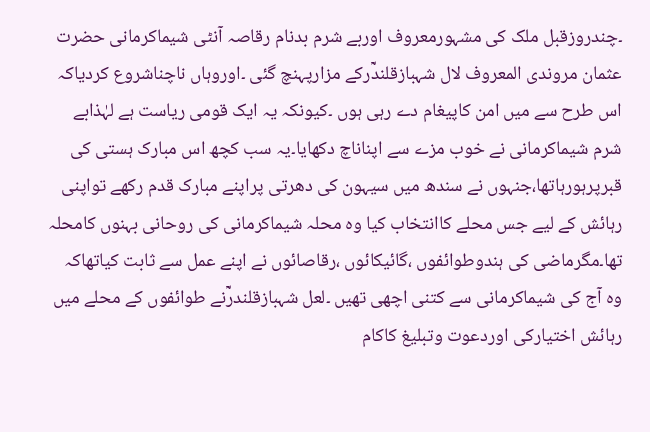۔چندروزقبل ملک کی مشہورمعروف اوربے شرم بدنام رقاصہ آنٹی شیماکرمانی حضرت عثمان مروندی المعروف لال شہبازقلندؒرکے مزارپہنچ گئی ۔اوروہاں ناچناشروع کردیاکہ اس طرح سے میں امن کاپیغام دے رہی ہوں ۔کیونکہ یہ ایک قومی ریاست ہے لہٰذابے شرم شیماکرمانی نے خوب مزے سے اپناناچ دکھایا۔یہ سب کچھ اس مبارک ہستی کی قبرپرہورہاتھا،جنہوں نے سندھ میں سیہون کی دھرتی پراپنے مبارک قدم رکھے تواپنی رہائش کے لیے جس محلے کاانتخاب کیا وہ محلہ شیماکرمانی کی روحانی بہنوں کامحلہ تھا۔مگرماضی کی ہندوطوائفوں ،گائیکائوں ،رقاصائوں نے اپنے عمل سے ثابت کیاتھاکہ وہ آج کی شیماکرمانی سے کتنی اچھی تھیں ۔لعل شہبازقلندرؒنے طوائفوں کے محلے میں رہائش اختیارکی اوردعوت وتبلیغ کاکام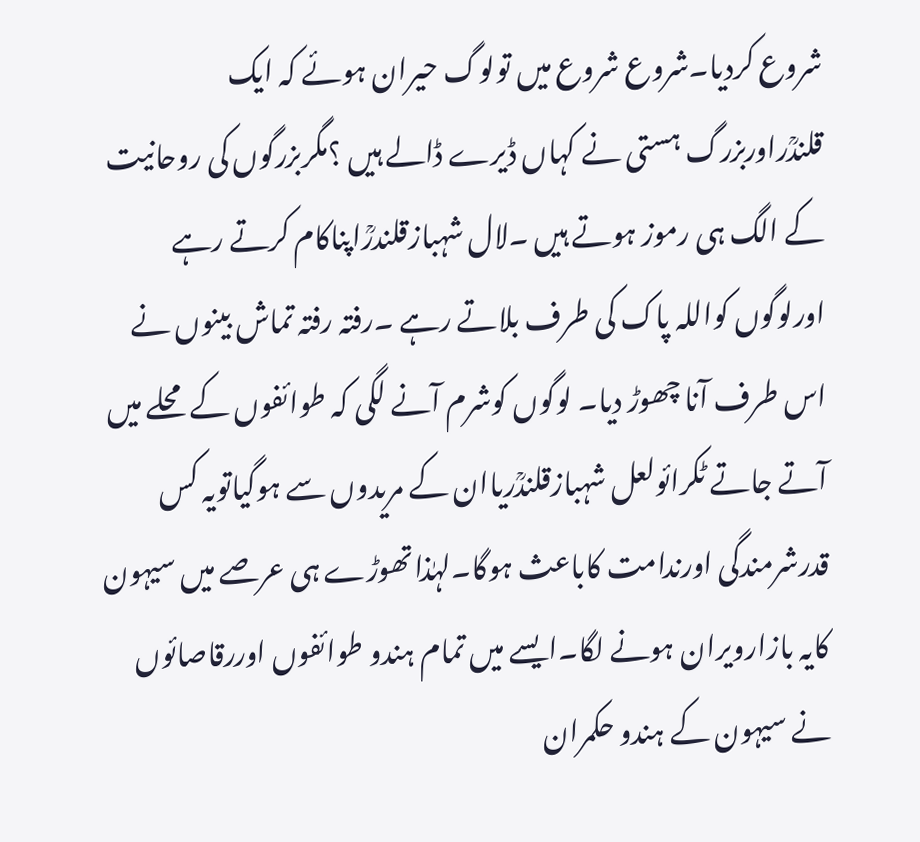شروع کردیا۔شروع شروع میں تولوگ حیران ہوئے کہ ایک قلندؒراوربزرگ ہستی نے کہاں ڈیرے ڈالے ہیں ؟مگربزرگوں کی روحانیت کے الگ ہی رموز ہوتے ہیں ۔لال شہبازقلندرؒاپناکام کرتے رہے اورلوگوں کواللہ پاک کی طرف بلاتے رہے ۔رفتہ رفتہ تماش بینوں نے اس طرف آنا چھوڑ دیا۔ لوگوں کوشرم آنے لگی کہ طوائفوں کے محلے میں آتے جاتے ٹکرائولعل شہبازقلندؒریاان کے مریدوں سے ہوگیاتویہ کس قدرشرمندگی اورندامت کاباعث ہوگا۔لہٰذاتھوڑے ہی عرصے میں سیہون کایہ بازارویران ہونے لگا۔ایسے میں تمام ہندو طوائفوں اوررقاصائوں نے سیہون کے ہندو حکمران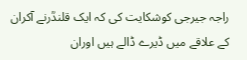راجہ جیرجی کوشکایت کی کہ ایک قلندؒرنے آکران کے علاقے میں ڈیرے ڈالے ہیں اوران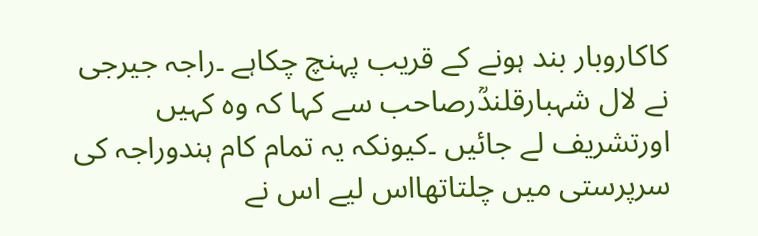کاکاروبار بند ہونے کے قریب پہنچ چکاہے ۔راجہ جیرجی نے لال شہبارقلندؒرصاحب سے کہا کہ وہ کہیں اورتشریف لے جائیں ۔کیونکہ یہ تمام کام ہندوراجہ کی سرپرستی میں چلتاتھااس لیے اس نے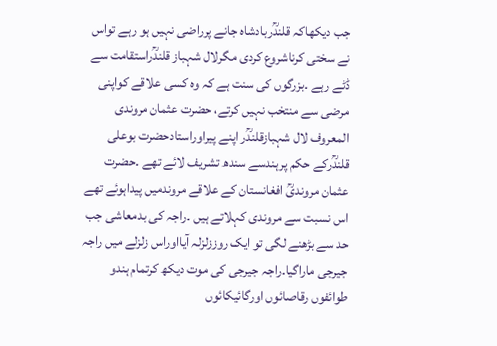جب دیکھاکہ قلندؒربادشاہ جانے پرراضی نہیں ہو رہے تواس نے سختی کرناشروع کردی مگرلال شہباز قلندؒراستقامت سے ڈٹے رہے ۔بزرگوں کی سنت ہے کہ وہ کسی علاقے کواپنی مرضی سے منتخب نہیں کرتے، حضرت عثمان مروندی المعروف لال شہبازقلندؒر اپنے پیراوراستادحضرت بوعلی قلندؒرکے حکم پرہندسے سندھ تشریف لائے تھے ۔حضرت عثمان مروندیؒ افغانستان کے علاقے مروندمیں پیداہوئے تھے اس نسبت سے مروندی کہلاتے ہیں ۔راجہ کی بدمعاشی جب حد سے بڑھنے لگی تو ایک روززلزلہ آیااوراس زلزلے میں راجہ جیرجی ماراگیا۔راجہ جیرجی کی موت دیکھ کرتمام ہندو طوائفوں رقاصائوں اورگائیکائوں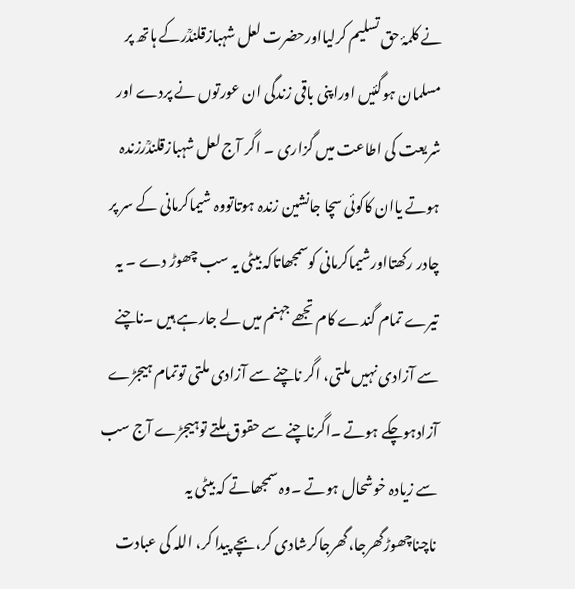نے کلمۂ حق تسلیم کرلیااورحضرت لعل شہبازقلندؒرکے ہاتھ پر مسلمان ہوگئیں اوراپنی باقی زندگی ان عورتوں نے پردے اور شریعت کی اطاعت میں گزاری ۔ اگر آج لعل شہبازقلندؒرزندہ ہوتے یاان کاکوئی سچا جانشین زندہ ہوتاتووہ شیماکرمانی کے سر پر چادر رکھتااورشیماکرمانی کوسمجھاتاکہ بیٹی یہ سب چھوڑ دے ۔ یہ تیرے تمام گندے کام تجھے جہنم میں لے جارہے ہیں ۔ناچنے سے آزادی نہیں ملتی، اگر ناچنے سے آزادی ملتی توتمام ہیجڑے آزادہوچکے ہوتے ۔اگرناچنے سے حقوق ملتے توہیجڑے آج سب سے زیادہ خوشحال ہوتے ۔وہ سمجھاتے کہ بیٹی یہ ناچناچھوڑگھرجا،گھرجاکرشادی کر،بچے پیدا کر، اللہ کی عبادت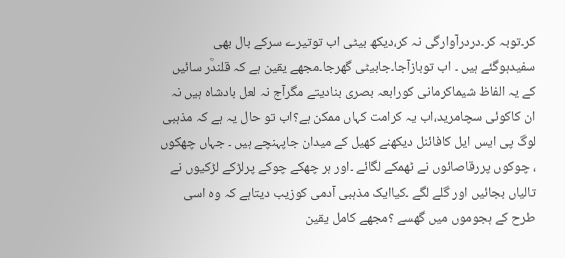کر۔توبہ کر۔دردرآوارگی نہ کر،دیکھ بیٹی اب توتیرے سرکے بال بھی سفیدہوگئے ہیں ۔ اب توبازآجا۔جابیٹی گھرجا۔مجھے یقین ہے کہ قلندؒر سائیں کے یہ الفاظ شیماکرمانی کورابعہ بصری بنادیتے مگرآج نہ لعل بادشاہ ہیں نہ ان کاکوئی سچامرید،اب یہ کرامت کہاں ممکن ہے؟اب تو حال یہ ہے کہ مذہبی لوگ پی ایس ایل کافائنل دیکھنے کھیل کے میدان جاپہنچے ہیں ۔ جہاں چھکوں ، چوکوں پررقاصائوں نے ٹھمکے لگائے ۔اور ہر چھکے چوکے پرلڑکے لڑکیوں نے تالیاں بجائیں اور گلے لگے ۔کیاایک مذہبی آدمی کوزیب دیتاہے کہ وہ اسی طرح کے ہجوموں میں گھسے ؟مجھے کامل یقین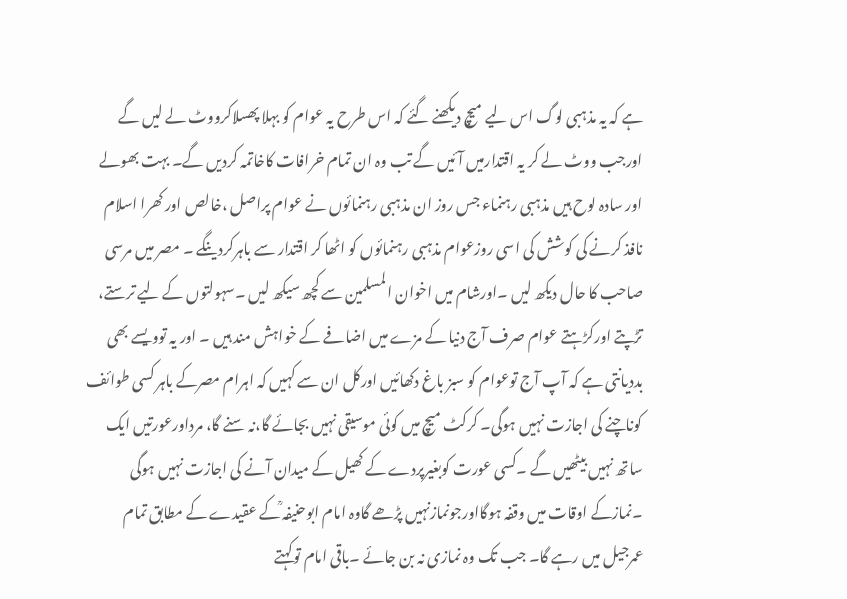ہے کہ یہ مذہبی لوگ اس لیے میچ دیکھنے گئے کہ اس طرح یہ عوام کو بہلا پھسلاکرووٹ لے لیں گے اورجب ووٹ لے کر یہ اقتدارمیں آئیں گے تب وہ ان تمام خرافات کاخاتمہ کردیں گے۔ بہت بھولے اور سادہ لوح ہیں مذہبی رہنماء جس روز ان مذہبی رہنمائوں نے عوام پراصل ،خالص اور کھرا اسلام نافذ کرنے کی کوشش کی اسی روزعوام مذہبی رہنمائوں کو اٹھا کر اقتدار سے باہرکردینگے ۔ مصر میں مرسی صاحب کا حال دیکھ لیں ۔اورشام میں اخوان المسلمین سے کچھ سیکھ لیں ۔سہولتوں کے لیے ترستے، تڑپتے اورکڑہتے عوام صرف آج دنیا کے مزے میں اضافے کے خواہش مند ہیں ۔ اور یہ توویسے بھی بددیانتی ہے کہ آپ آج توعوام کو سبز باغ دکھائیں اورکل ان سے کہیں کہ اہرام مصرکے باہر کسی طوائف کوناچنے کی اجازت نہیں ہوگی۔ کرکٹ میچ میں کوئی موسیقی نہیں بجائے گا،نہ سنے گا، مرداورعورتیں ایک ساتھ نہیں بیٹھیں گے ۔کسی عورت کوبغیرپردے کے کھیل کے میدان آنے کی اجازت نہیں ہوگی ۔نمازکے اوقات میں وقفہ ہوگااورجونمازنہیں پڑھے گاوہ امام ابوحنیفہ ؒکے عقیدے کے مطابق تمام عمرجیل میں رہے گا۔ جب تک وہ نمازی نہ بن جائے ۔باقی امام توکہتے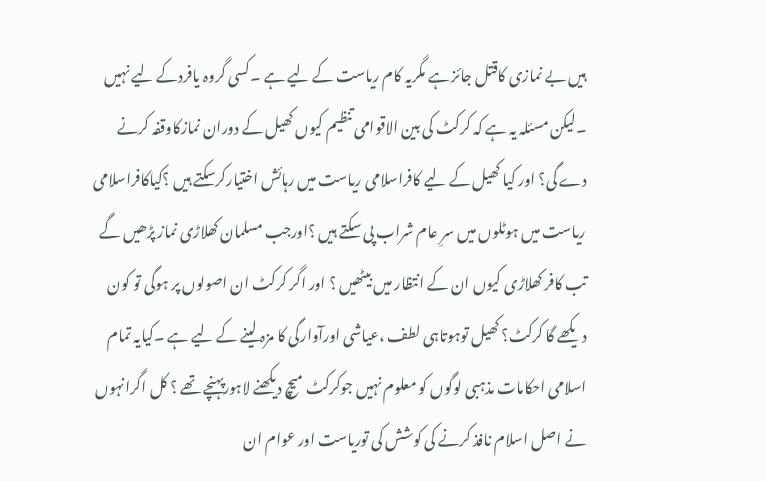ہیں بے نمازی کاقتل جائز ہے مگریہ کام ریاست کے لیے ہے ۔کسی گروہ یافردکے لیے نہیں ۔لیکن مسئلہ یہ ہے کہ کرکٹ کی بین الاقوامی تنظیم کیوں کھیل کے دوران نمازکاوقفہ کرنے دے گی؟ اور کیا کھیل کے لیے کافراسلامی ریاست میں رہائش اختیارکرسکتے ہیں ؟کیاکافراسلامی ریاست میں ہوٹلوں میں سرِ عام شراب پی سکتے ہیں ؟اورجب مسلمان کھلاڑی نماز پڑھیں گے تب کافر کھلاڑی کیوں ان کے انتظار میں بیٹھیں ؟ اور اگر کرکٹ ان اصولوں پر ہوگی تو کون دیکھے گا کرکٹ؟ کھیل توہوتاہی لطف ،عیاشی اورآوارگی کا مزہ لینے کے لیے ہے ۔کیایہ تمام اسلامی احکامات مذہبی لوگوں کو معلوم نہیں جوکرکٹ میچ دیکھنے لاہورپہنچے تھے ؟ کل اگرانہوں نے اصل اسلام نافذ کرنے کی کوشش کی توریاست اور عوام ان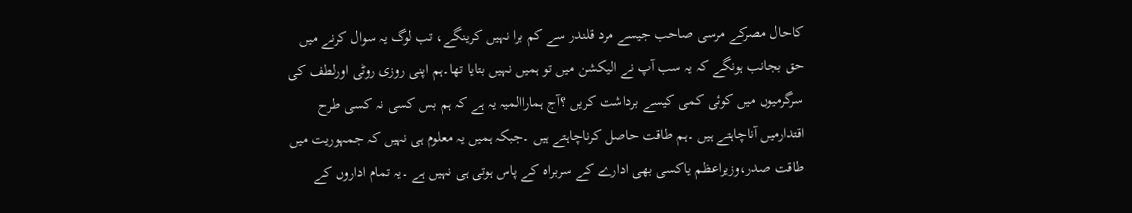کاحال مصرکے مرسی صاحب جیسے مرد قلندر سے کم برا نہیں کرینگے، تب لوگ یہ سوال کرنے میں حق بجانب ہونگے کہ یہ سب آپ نے الیکشن میں تو ہمیں نہیں بتایا تھا۔ہم اپنی روزی روٹی اورلطف کی سرگرمیوں میں کوئی کمی کیسے برداشت کریں ؟آج ہماراالمیہ یہ ہے کہ ہم بس کسی نہ کسی طرح اقتدارمیں آناچاہتے ہیں ۔ہم طاقت حاصل کرناچاہتے ہیں ۔جبکہ ہمیں یہ معلوم ہی نہیں کہ جمہوریت میں طاقت صدر،وزیراعظم یاکسی بھی ادارے کے سربراہ کے پاس ہوتی ہی نہیں ہے ۔یہ تمام اداروں کے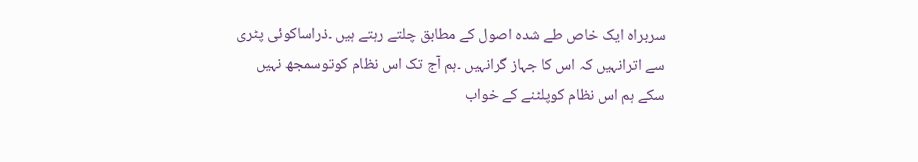سربراہ ایک خاص طے شدہ اصول کے مطابق چلتے رہتے ہیں ۔ذراساکوئی پٹری سے اترانہیں کہ اس کا جہاز گرانہیں ۔ہم آج تک اس نظام کوتوسمجھ نہیں سکے ہم اس نظام کوپلٹنے کے خواب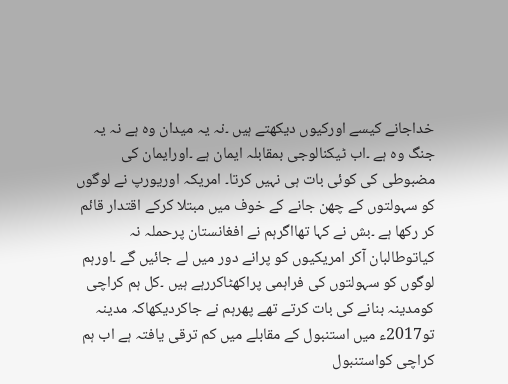خداجانے کیسے اورکیوں دیکھتے ہیں ۔نہ یہ میدان وہ ہے نہ یہ جنگ وہ ہے ۔اب ٹیکنالوجی بمقابلہ ایمان ہے ۔اورایمان کی مضبوطی کی کوئی بات ہی نہیں کرتا۔ امریکہ اوریورپ نے لوگوں کو سہولتوں کے چھن جانے کے خوف میں مبتلا کرکے اقتدار قائم کر رکھا ہے ۔بش نے کہا تھااگرہم نے افغانستان پرحملہ نہ کیاتوطالبان آکر امریکیوں کو پرانے دور میں لے جائیں گے ۔اورہم لوگوں کو سہولتوں کی فراہمی پراکھٹاکررہے ہیں ۔کل ہم کراچی کومدینہ بنانے کی بات کرتے تھے پھرہم نے جاکردیکھاکہ مدینہ تو2017ء میں استنبول کے مقابلے میں کم ترقی یافتہ ہے اب ہم کراچی کواستنبول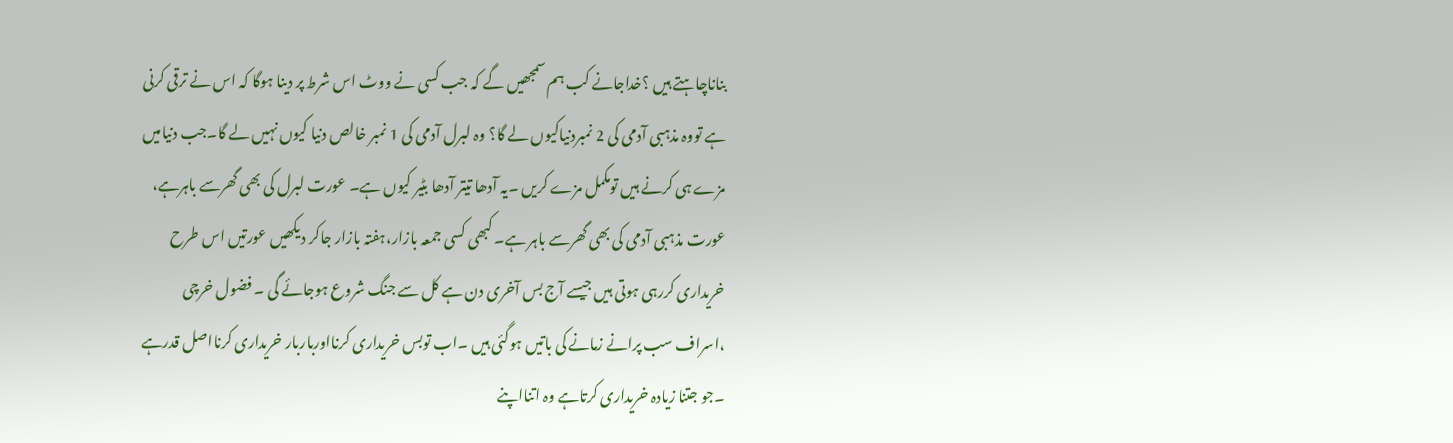بناناچاہتے ہیں ؟خداجانے کب ہم سمجھیں گے کہ جب کسی نے ووٹ اس شرط پر دینا ہوگا کہ اس نے ترقی کرنی ہے تووہ مذہبی آدمی کی 2 نمبردنیاکیوں لے گا؟ وہ لبرل آدمی کی 1 نمبر خالص دنیا کیوں نہیں لے گا۔جب دنیامیں مزے ہی کرنے ہیں تومکمل مزے کریں ۔یہ آدھا تیتر آدھا بٹیر کیوں ہے۔ عورت لبرل کی بھی گھرسے باہرہے، عورت مذہبی آدمی کی بھی گھرسے باہر ہے۔ کبھی کسی جمعہ بازار،ہفتہ بازار جاکر دیکھیں عورتیں اس طرح خریداری کررہی ہوتی ہیں جیسے آج بس آخری دن ہے کل سے جنگ شروع ہوجائے گی ۔ فضول خرچی ،اسراف سب پرانے زمانے کی باتیں ہوگئی ہیں ۔اب توبس خریداری کرنااورباربار خریداری کرنااصل قدرہے ۔جو جتنا زیادہ خریداری کرتاہے وہ اتنااپنے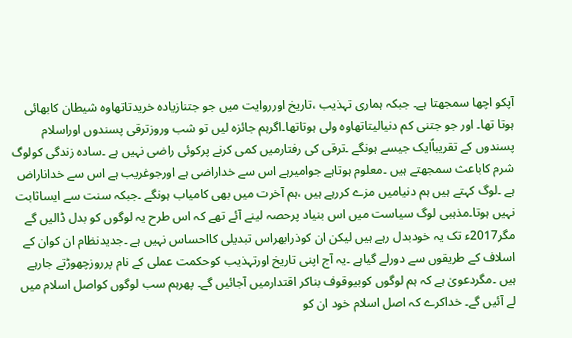آپکو اچھا سمجھتا ہے۔ جبکہ ہماری تہذیب ،تاریخ اورروایت میں جو جتنازیادہ خریدتاتھاوہ شیطان کابھائی ہوتا تھا۔ اور جو جتنی کم دنیالیتاتھاوہ ولی ہوتاتھا۔اگرہم جائزہ لیں تو شب وروزترقی پسندوں اوراسلام پسندوں کے تقریباًایک جیسے ہونگے ۔ترقی کی رفتارمیں کمی کرنے پرکوئی راضی نہیں ہے ۔سادہ زندگی کولوگ شرم کاباعث سمجھتے ہیں ۔معلوم ہوتاہے جوامیرہے اس سے خداراضی ہے اورجوغریب ہے اس سے خداناراض ہے ۔لوگ کہتے ہیں ہم دنیامیں مزے کررہے ہیں ،ہم آخرت میں بھی کامیاب ہونگے ۔جبکہ سنت سے ایساثابت نہیں ہوتا۔مذہبی لوگ سیاست میں اس بنیاد پرحصہ لینے آئے تھے کہ اس طرح یہ لوگوں کو بدل ڈالیں گے مگر2017ء تک یہ خودبدل رہے ہیں لیکن ان کوذرابھراس تبدیلی کااحساس نہیں ہے ۔جدیدنظام ان کوان کے اسلاف کے طریقوں سے دورلے گیاہے ۔یہ آج اپنی تاریخ اورتہذیب کوحکمت عملی کے نام پرروزچھوڑتے جارہے ہیں ۔مگردعویٰ ہے کہ ہم لوگوں کوبیوقوف بناکر اقتدارمیں آجائیں گے۔ پھرہم سب لوگوں کواصل اسلام میں لے آئیں گے۔ خداکرے کہ اصل اسلام خود ان کو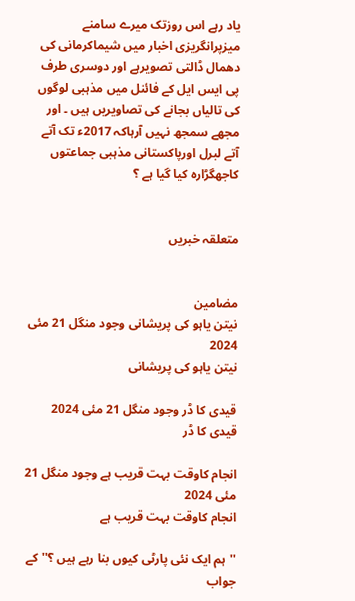یاد رہے اس روزتک میرے سامنے میزپرانگریزی اخبار میں شیماکرمانی کی دھمال ڈالتی تصویرہے اور دوسری طرف پی ایس ایل کے فائنل میں مذہبی لوگوں کی تالیاں بجانے کی تصاویریں ہیں ۔ اور مجھے سمجھ نہیں آرہاکہ 2017ء تک آتے آتے لبرل اورپاکستانی مذہبی جماعتوں کاجھگڑارہ کیا گیا ہے ؟


متعلقہ خبریں


مضامین
نیتن یاہو کی پریشانی وجود منگل 21 مئی 2024
نیتن یاہو کی پریشانی

قیدی کا ڈر وجود منگل 21 مئی 2024
قیدی کا ڈر

انجام کاوقت بہت قریب ہے وجود منگل 21 مئی 2024
انجام کاوقت بہت قریب ہے

''ہم ایک نئی پارٹی کیوں بنا رہے ہیں ؟''کے جواب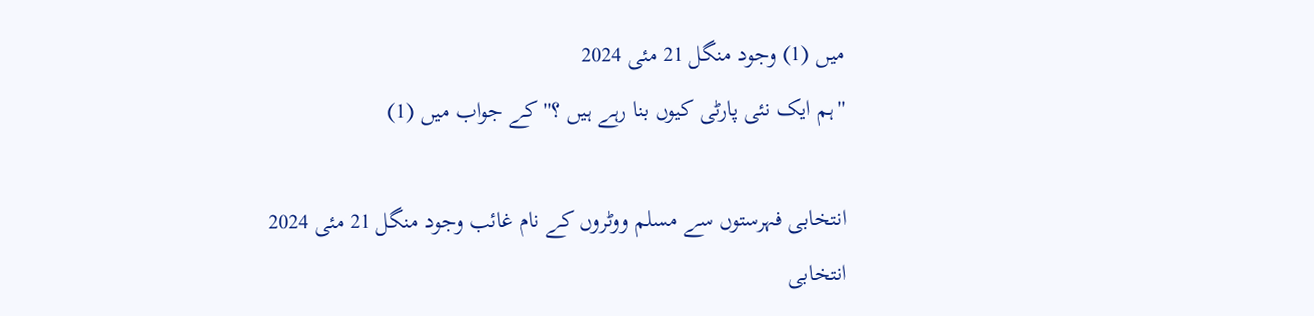میں (1) وجود منگل 21 مئی 2024
''ہم ایک نئی پارٹی کیوں بنا رہے ہیں ؟''کے جواب میں (1)

انتخابی فہرستوں سے مسلم ووٹروں کے نام غائب وجود منگل 21 مئی 2024
انتخابی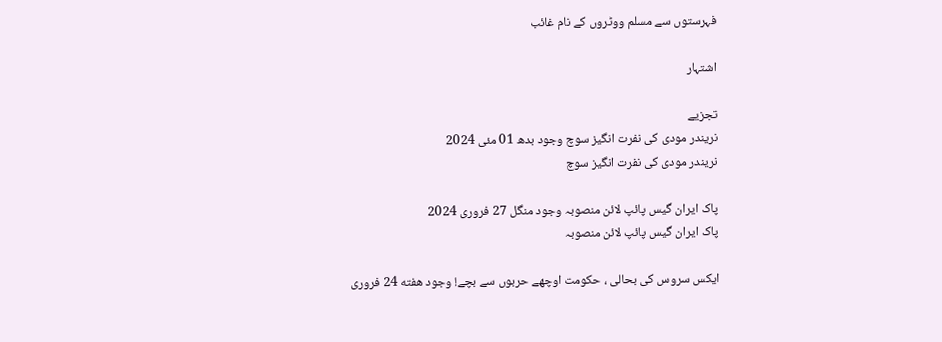فہرستوں سے مسلم ووٹروں کے نام غائب

اشتہار

تجزیے
نریندر مودی کی نفرت انگیز سوچ وجود بدھ 01 مئی 2024
نریندر مودی کی نفرت انگیز سوچ

پاک ایران گیس پائپ لائن منصوبہ وجود منگل 27 فروری 2024
پاک ایران گیس پائپ لائن منصوبہ

ایکس سروس کی بحالی ، حکومت اوچھے حربوں سے بچے! وجود هفته 24 فروری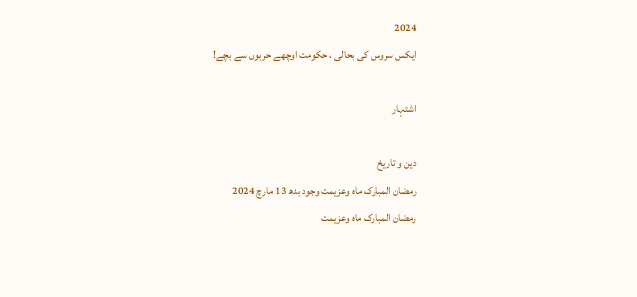2024
ایکس سروس کی بحالی ، حکومت اوچھے حربوں سے بچے!

اشتہار

دین و تاریخ
رمضان المبارک ماہ وعزیمت وجود بدھ 13 مارچ 2024
رمضان المبارک ماہ وعزیمت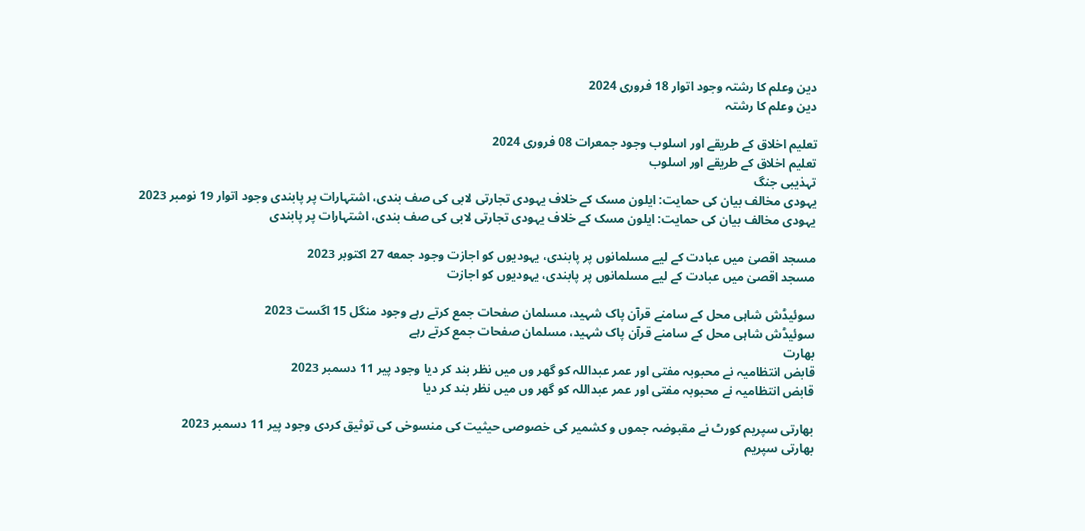دین وعلم کا رشتہ وجود اتوار 18 فروری 2024
دین وعلم کا رشتہ

تعلیم اخلاق کے طریقے اور اسلوب وجود جمعرات 08 فروری 2024
تعلیم اخلاق کے طریقے اور اسلوب
تہذیبی جنگ
یہودی مخالف بیان کی حمایت: ایلون مسک کے خلاف یہودی تجارتی لابی کی صف بندی، اشتہارات پر پابندی وجود اتوار 19 نومبر 2023
یہودی مخالف بیان کی حمایت: ایلون مسک کے خلاف یہودی تجارتی لابی کی صف بندی، اشتہارات پر پابندی

مسجد اقصیٰ میں عبادت کے لیے مسلمانوں پر پابندی، یہودیوں کو اجازت وجود جمعه 27 اکتوبر 2023
مسجد اقصیٰ میں عبادت کے لیے مسلمانوں پر پابندی، یہودیوں کو اجازت

سوئیڈش شاہی محل کے سامنے قرآن پاک شہید، مسلمان صفحات جمع کرتے رہے وجود منگل 15 اگست 2023
سوئیڈش شاہی محل کے سامنے قرآن پاک شہید، مسلمان صفحات جمع کرتے رہے
بھارت
قابض انتظامیہ نے محبوبہ مفتی اور عمر عبداللہ کو گھر وں میں نظر بند کر دیا وجود پیر 11 دسمبر 2023
قابض انتظامیہ نے محبوبہ مفتی اور عمر عبداللہ کو گھر وں میں نظر بند کر دیا

بھارتی سپریم کورٹ نے مقبوضہ جموں و کشمیر کی خصوصی حیثیت کی منسوخی کی توثیق کردی وجود پیر 11 دسمبر 2023
بھارتی سپریم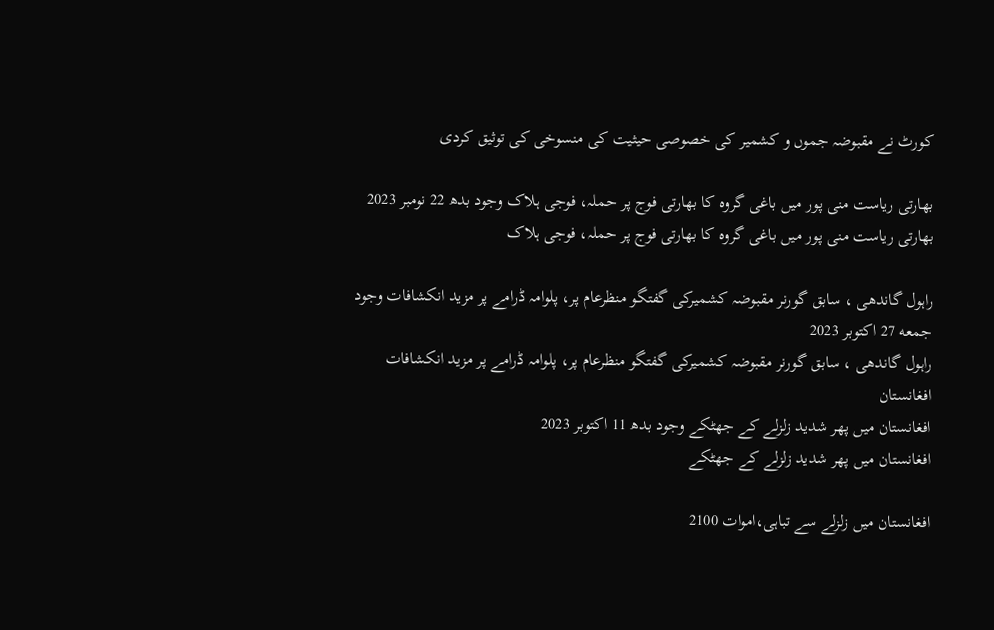کورٹ نے مقبوضہ جموں و کشمیر کی خصوصی حیثیت کی منسوخی کی توثیق کردی

بھارتی ریاست منی پور میں باغی گروہ کا بھارتی فوج پر حملہ، فوجی ہلاک وجود بدھ 22 نومبر 2023
بھارتی ریاست منی پور میں باغی گروہ کا بھارتی فوج پر حملہ، فوجی ہلاک

راہول گاندھی ، سابق گورنر مقبوضہ کشمیرکی گفتگو منظرعام پر، پلوامہ ڈرامے پر مزید انکشافات وجود جمعه 27 اکتوبر 2023
راہول گاندھی ، سابق گورنر مقبوضہ کشمیرکی گفتگو منظرعام پر، پلوامہ ڈرامے پر مزید انکشافات
افغانستان
افغانستان میں پھر شدید زلزلے کے جھٹکے وجود بدھ 11 اکتوبر 2023
افغانستان میں پھر شدید زلزلے کے جھٹکے

افغانستان میں زلزلے سے تباہی،اموات 2100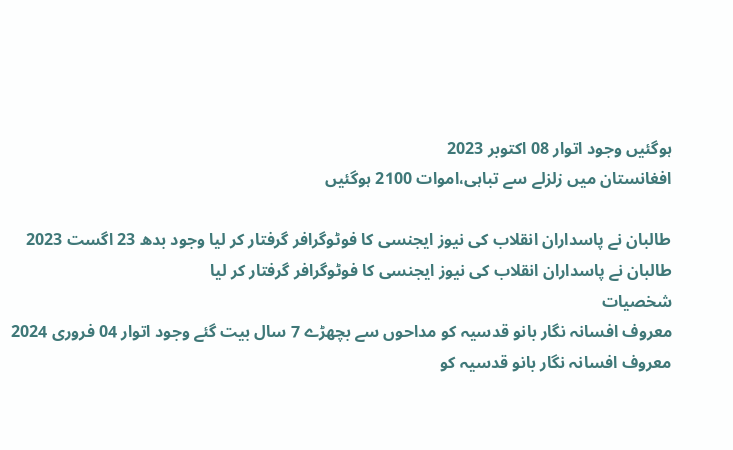ہوگئیں وجود اتوار 08 اکتوبر 2023
افغانستان میں زلزلے سے تباہی،اموات 2100 ہوگئیں

طالبان نے پاسداران انقلاب کی نیوز ایجنسی کا فوٹوگرافر گرفتار کر لیا وجود بدھ 23 اگست 2023
طالبان نے پاسداران انقلاب کی نیوز ایجنسی کا فوٹوگرافر گرفتار کر لیا
شخصیات
معروف افسانہ نگار بانو قدسیہ کو مداحوں سے بچھڑے 7 سال بیت گئے وجود اتوار 04 فروری 2024
معروف افسانہ نگار بانو قدسیہ کو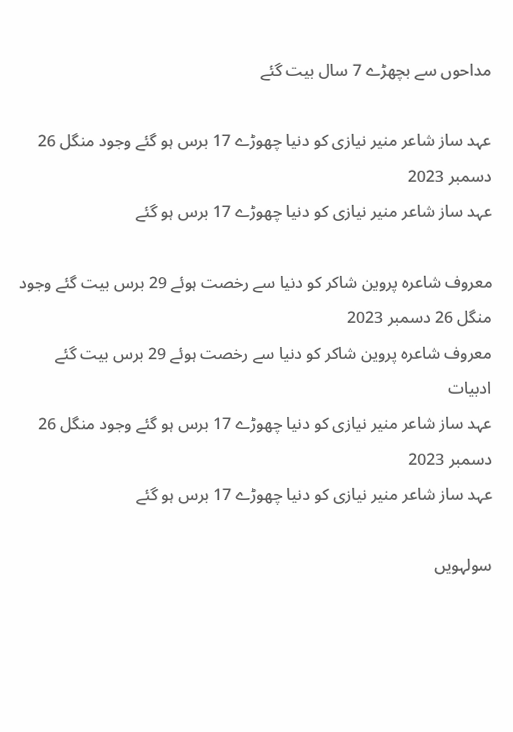مداحوں سے بچھڑے 7 سال بیت گئے

عہد ساز شاعر منیر نیازی کو دنیا چھوڑے 17 برس ہو گئے وجود منگل 26 دسمبر 2023
عہد ساز شاعر منیر نیازی کو دنیا چھوڑے 17 برس ہو گئے

معروف شاعرہ پروین شاکر کو دنیا سے رخصت ہوئے 29 برس بیت گئے وجود منگل 26 دسمبر 2023
معروف شاعرہ پروین شاکر کو دنیا سے رخصت ہوئے 29 برس بیت گئے
ادبیات
عہد ساز شاعر منیر نیازی کو دنیا چھوڑے 17 برس ہو گئے وجود منگل 26 دسمبر 2023
عہد ساز شاعر منیر نیازی کو دنیا چھوڑے 17 برس ہو گئے

سولہویں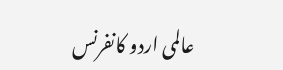عالمی اردو کانفرنس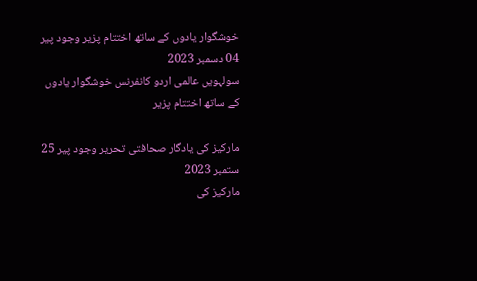خوشگوار یادوں کے ساتھ اختتام پزیر وجود پیر 04 دسمبر 2023
سولہویں عالمی اردو کانفرنس خوشگوار یادوں کے ساتھ اختتام پزیر

مارکیز کی یادگار صحافتی تحریر وجود پیر 25 ستمبر 2023
مارکیز کی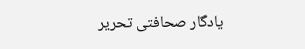یادگار صحافتی تحریر